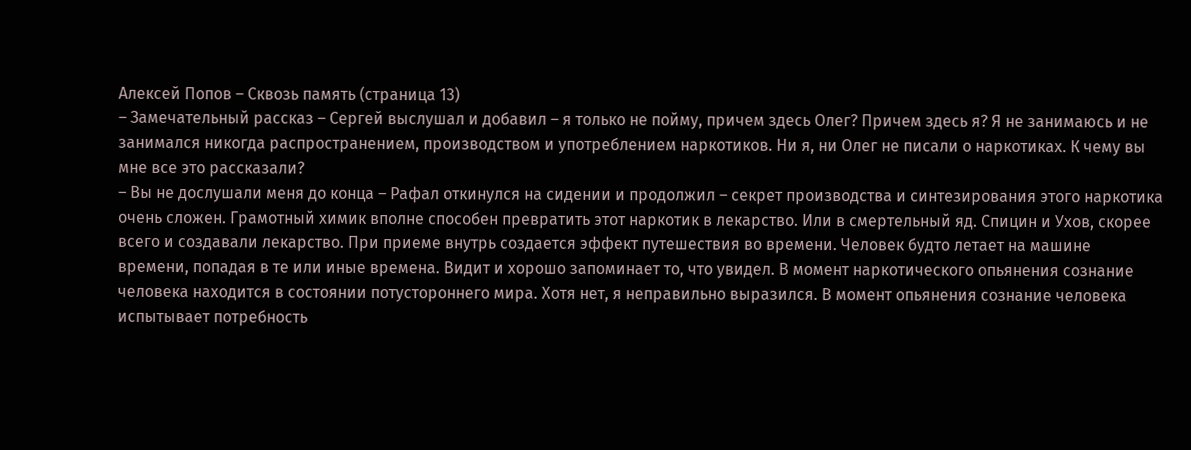Алексей Попов – Сквозь память (страница 13)
– Замечательный рассказ – Сергей выслушал и добавил – я только не пойму, причем здесь Олег? Причем здесь я? Я не занимаюсь и не занимался никогда распространением, производством и употреблением наркотиков. Ни я, ни Олег не писали о наркотиках. К чему вы мне все это рассказали?
– Вы не дослушали меня до конца – Рафал откинулся на сидении и продолжил – секрет производства и синтезирования этого наркотика очень сложен. Грамотный химик вполне способен превратить этот наркотик в лекарство. Или в смертельный яд. Спицин и Ухов, скорее всего и создавали лекарство. При приеме внутрь создается эффект путешествия во времени. Человек будто летает на машине времени, попадая в те или иные времена. Видит и хорошо запоминает то, что увидел. В момент наркотического опьянения сознание человека находится в состоянии потустороннего мира. Хотя нет, я неправильно выразился. В момент опьянения сознание человека испытывает потребность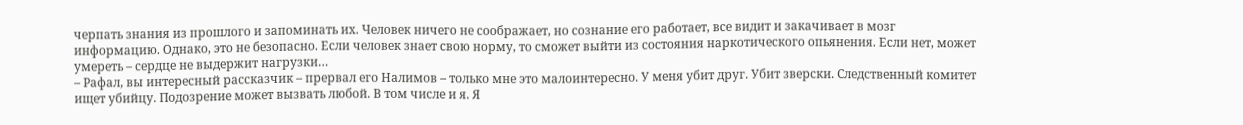черпать знания из прошлого и запоминать их. Человек ничего не соображает, но сознание его работает, все видит и закачивает в мозг информацию. Однако, это не безопасно. Если человек знает свою норму, то сможет выйти из состояния наркотического опьянения. Если нет, может умереть – сердце не выдержит нагрузки…
– Рафал, вы интересный рассказчик – прервал его Налимов – только мне это малоинтересно. У меня убит друг. Убит зверски. Следственный комитет ищет убийцу. Подозрение может вызвать любой. В том числе и я. Я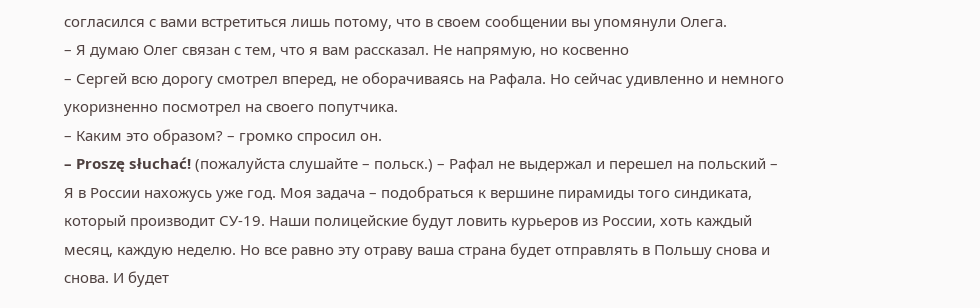согласился с вами встретиться лишь потому, что в своем сообщении вы упомянули Олега.
– Я думаю Олег связан с тем, что я вам рассказал. Не напрямую, но косвенно
– Сергей всю дорогу смотрел вперед, не оборачиваясь на Рафала. Но сейчас удивленно и немного укоризненно посмотрел на своего попутчика.
– Каким это образом? – громко спросил он.
– Proszę słuchać! (пожалуйста слушайте – польск.) – Рафал не выдержал и перешел на польский – Я в России нахожусь уже год. Моя задача – подобраться к вершине пирамиды того синдиката, который производит СУ-19. Наши полицейские будут ловить курьеров из России, хоть каждый месяц, каждую неделю. Но все равно эту отраву ваша страна будет отправлять в Польшу снова и снова. И будет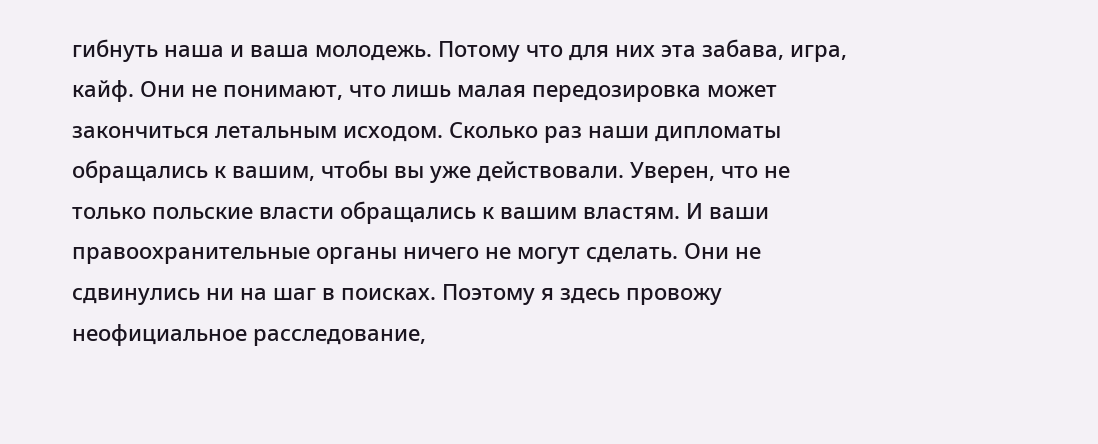гибнуть наша и ваша молодежь. Потому что для них эта забава, игра, кайф. Они не понимают, что лишь малая передозировка может закончиться летальным исходом. Сколько раз наши дипломаты обращались к вашим, чтобы вы уже действовали. Уверен, что не только польские власти обращались к вашим властям. И ваши правоохранительные органы ничего не могут сделать. Они не сдвинулись ни на шаг в поисках. Поэтому я здесь провожу неофициальное расследование,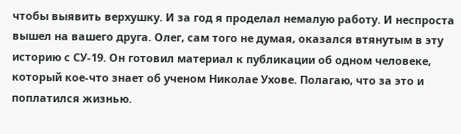чтобы выявить верхушку. И за год я проделал немалую работу. И неспроста вышел на вашего друга. Олег, сам того не думая, оказался втянутым в эту историю с СУ-19. Он готовил материал к публикации об одном человеке, который кое-что знает об ученом Николае Ухове. Полагаю, что за это и поплатился жизнью.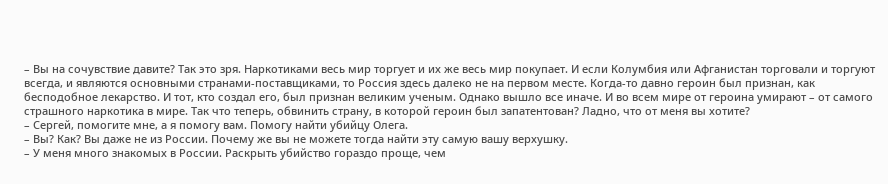– Вы на сочувствие давите? Так это зря. Наркотиками весь мир торгует и их же весь мир покупает. И если Колумбия или Афганистан торговали и торгуют всегда, и являются основными странами-поставщиками, то Россия здесь далеко не на первом месте. Когда-то давно героин был признан, как бесподобное лекарство. И тот, кто создал его, был признан великим ученым. Однако вышло все иначе. И во всем мире от героина умирают – от самого страшного наркотика в мире. Так что теперь, обвинить страну, в которой героин был запатентован? Ладно, что от меня вы хотите?
– Сергей, помогите мне, а я помогу вам. Помогу найти убийцу Олега.
– Вы? Как? Вы даже не из России. Почему же вы не можете тогда найти эту самую вашу верхушку.
– У меня много знакомых в России. Раскрыть убийство гораздо проще, чем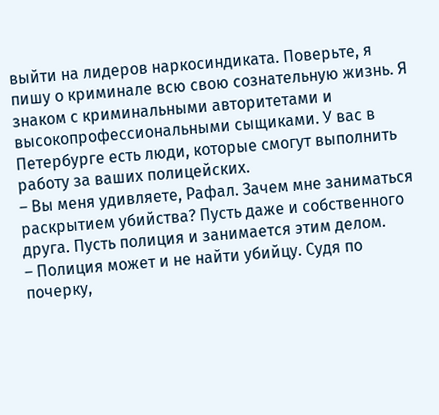выйти на лидеров наркосиндиката. Поверьте, я пишу о криминале всю свою сознательную жизнь. Я знаком с криминальными авторитетами и высокопрофессиональными сыщиками. У вас в Петербурге есть люди, которые смогут выполнить работу за ваших полицейских.
– Вы меня удивляете, Рафал. Зачем мне заниматься раскрытием убийства? Пусть даже и собственного друга. Пусть полиция и занимается этим делом.
– Полиция может и не найти убийцу. Судя по почерку,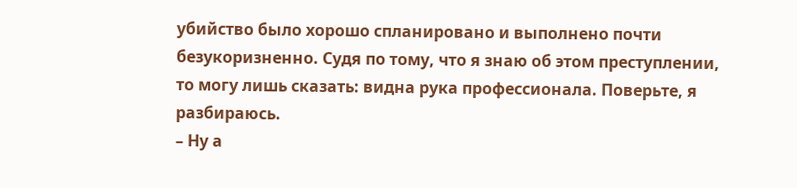убийство было хорошо спланировано и выполнено почти безукоризненно. Судя по тому, что я знаю об этом преступлении, то могу лишь сказать: видна рука профессионала. Поверьте, я разбираюсь.
– Ну а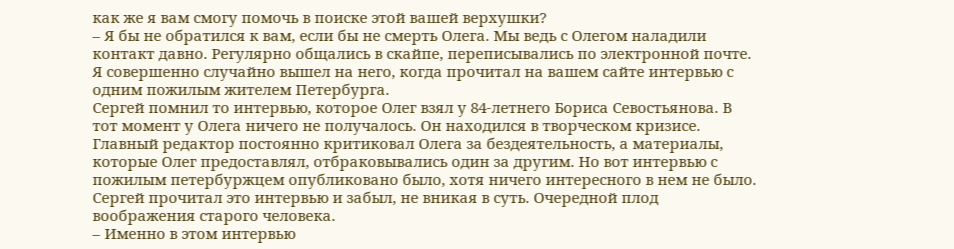как же я вам смогу помочь в поиске этой вашей верхушки?
– Я бы не обратился к вам, если бы не смерть Олега. Мы ведь с Олегом наладили контакт давно. Регулярно общались в скайпе, переписывались по электронной почте. Я совершенно случайно вышел на него, когда прочитал на вашем сайте интервью с одним пожилым жителем Петербурга.
Сергей помнил то интервью, которое Олег взял у 84-летнего Бориса Севостьянова. В тот момент у Олега ничего не получалось. Он находился в творческом кризисе. Главный редактор постоянно критиковал Олега за бездеятельность, а материалы, которые Олег предоставлял, отбраковывались один за другим. Но вот интервью с пожилым петербуржцем опубликовано было, хотя ничего интересного в нем не было. Сергей прочитал это интервью и забыл, не вникая в суть. Очередной плод воображения старого человека.
– Именно в этом интервью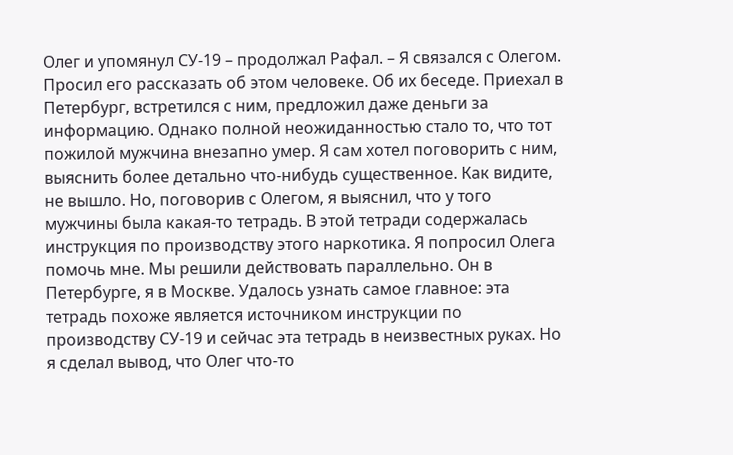Олег и упомянул СУ-19 – продолжал Рафал. – Я связался с Олегом. Просил его рассказать об этом человеке. Об их беседе. Приехал в Петербург, встретился с ним, предложил даже деньги за информацию. Однако полной неожиданностью стало то, что тот пожилой мужчина внезапно умер. Я сам хотел поговорить с ним, выяснить более детально что-нибудь существенное. Как видите, не вышло. Но, поговорив с Олегом, я выяснил, что у того мужчины была какая-то тетрадь. В этой тетради содержалась инструкция по производству этого наркотика. Я попросил Олега помочь мне. Мы решили действовать параллельно. Он в Петербурге, я в Москве. Удалось узнать самое главное: эта тетрадь похоже является источником инструкции по производству СУ-19 и сейчас эта тетрадь в неизвестных руках. Но я сделал вывод, что Олег что-то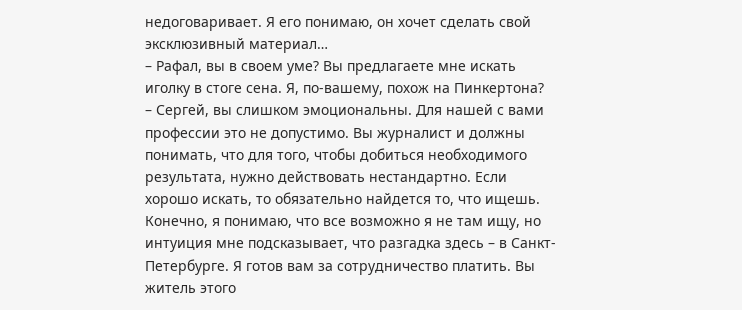недоговаривает. Я его понимаю, он хочет сделать свой эксклюзивный материал…
– Рафал, вы в своем уме? Вы предлагаете мне искать иголку в стоге сена. Я, по-вашему, похож на Пинкертона?
– Сергей, вы слишком эмоциональны. Для нашей с вами профессии это не допустимо. Вы журналист и должны понимать, что для того, чтобы добиться необходимого результата, нужно действовать нестандартно. Если хорошо искать, то обязательно найдется то, что ищешь. Конечно, я понимаю, что все возможно я не там ищу, но интуиция мне подсказывает, что разгадка здесь – в Санкт-Петербурге. Я готов вам за сотрудничество платить. Вы житель этого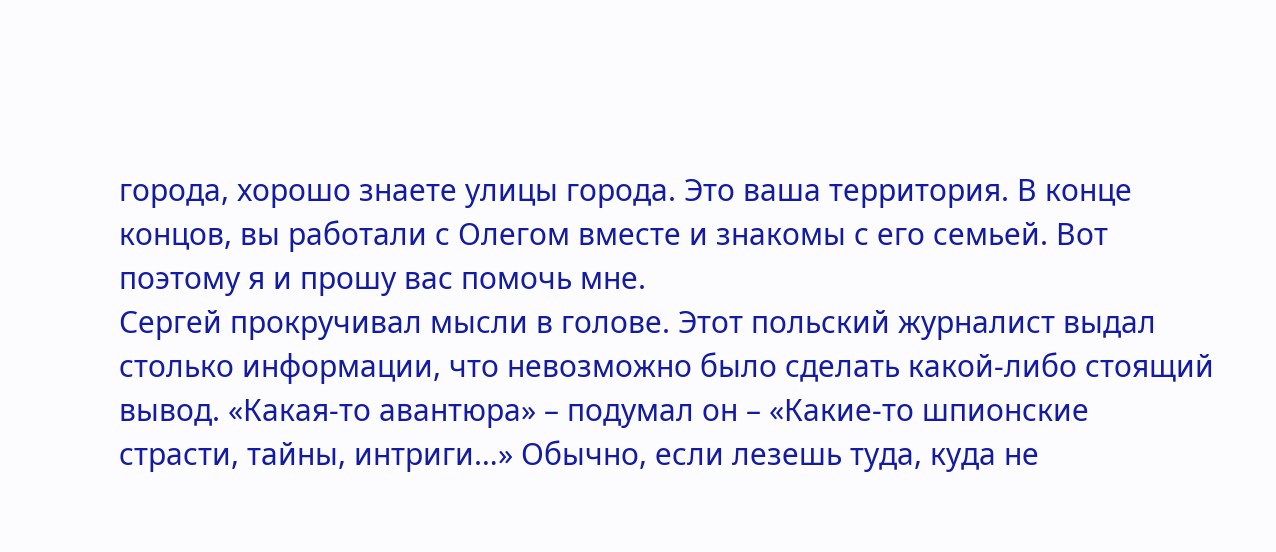города, хорошо знаете улицы города. Это ваша территория. В конце концов, вы работали с Олегом вместе и знакомы с его семьей. Вот поэтому я и прошу вас помочь мне.
Сергей прокручивал мысли в голове. Этот польский журналист выдал столько информации, что невозможно было сделать какой-либо стоящий вывод. «Какая-то авантюра» – подумал он – «Какие-то шпионские страсти, тайны, интриги…» Обычно, если лезешь туда, куда не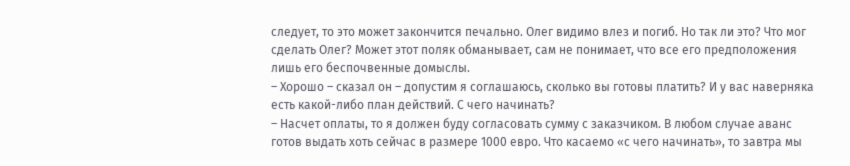следует, то это может закончится печально. Олег видимо влез и погиб. Но так ли это? Что мог сделать Олег? Может этот поляк обманывает, сам не понимает, что все его предположения лишь его беспочвенные домыслы.
– Хорошо – сказал он – допустим я соглашаюсь, сколько вы готовы платить? И у вас наверняка есть какой-либо план действий. С чего начинать?
– Насчет оплаты, то я должен буду согласовать сумму с заказчиком. В любом случае аванс готов выдать хоть сейчас в размере 1000 евро. Что касаемо «с чего начинать», то завтра мы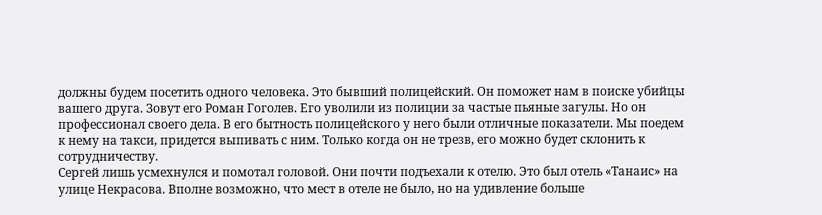должны будем посетить одного человека. Это бывший полицейский. Он поможет нам в поиске убийцы вашего друга. Зовут его Роман Гоголев. Его уволили из полиции за частые пьяные загулы. Но он профессионал своего дела. В его бытность полицейского у него были отличные показатели. Мы поедем к нему на такси, придется выпивать с ним. Только когда он не трезв, его можно будет склонить к сотрудничеству.
Сергей лишь усмехнулся и помотал головой. Они почти подъехали к отелю. Это был отель «Танаис» на улице Некрасова. Вполне возможно, что мест в отеле не было, но на удивление больше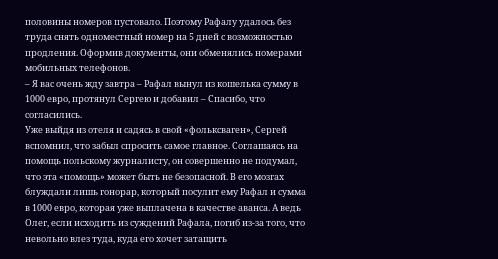половины номеров пустовало. Поэтому Рафалу удалось без труда снять одноместный номер на 5 дней с возможностью продления. Оформив документы, они обменялись номерами мобильных телефонов.
– Я вас очень жду завтра – Рафал вынул из кошелька сумму в 1000 евро, протянул Сергею и добавил – Спасибо, что согласились.
Уже выйдя из отеля и садясь в свой «фольксваген», Сергей вспомнил, что забыл спросить самое главное. Соглашаясь на помощь польскому журналисту, он совершенно не подумал, что эта «помощь» может быть не безопасной. В его мозгах блуждали лишь гонорар, который посулит ему Рафал и сумма в 1000 евро, которая уже выплачена в качестве аванса. А ведь Олег, если исходить из суждений Рафала, погиб из-за того, что невольно влез туда, куда его хочет затащить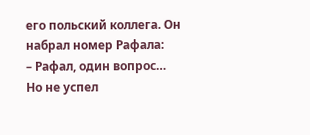его польский коллега. Он набрал номер Рафала:
– Рафал, один вопрос…
Но не успел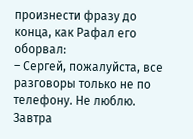произнести фразу до конца, как Рафал его оборвал:
– Сергей, пожалуйста, все разговоры только не по телефону. Не люблю. Завтра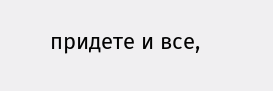придете и все,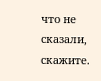что не сказали, скажите.